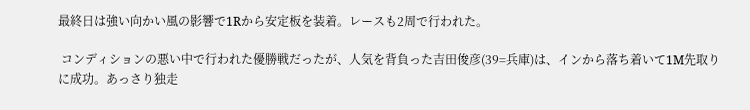最終日は強い向かい風の影響で1Rから安定板を装着。レースも2周で行われた。

 コンディションの悪い中で行われた優勝戦だったが、人気を背負った吉田俊彦(39=兵庫)は、インから落ち着いて1M先取りに成功。あっさり独走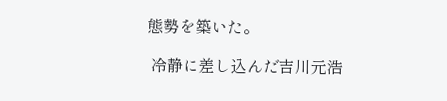態勢を築いた。

 冷静に差し込んだ吉川元浩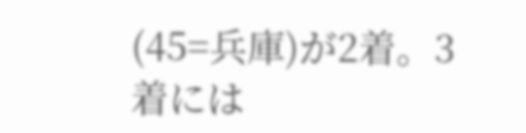(45=兵庫)が2着。3着には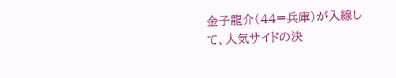金子龍介(44=兵庫)が入線して、人気サイドの決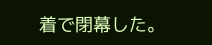着で閉幕した。